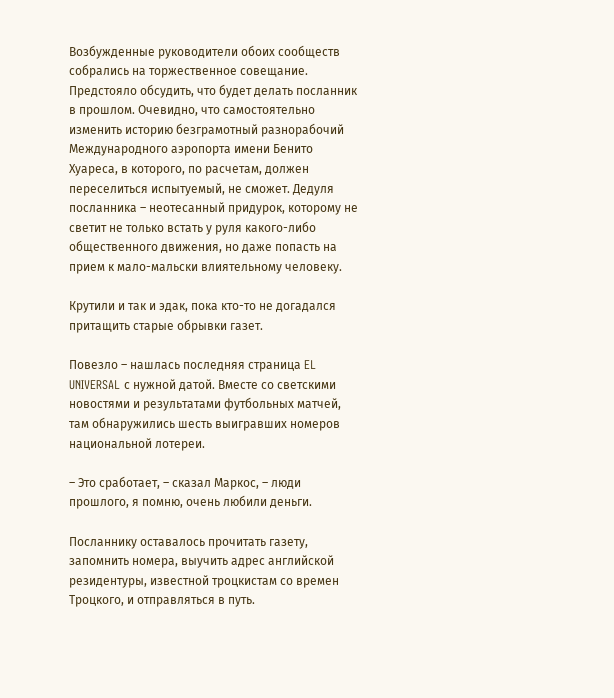Возбужденные руководители обоих сообществ собрались на торжественное совещание. Предстояло обсудить, что будет делать посланник в прошлом. Очевидно, что самостоятельно изменить историю безграмотный разнорабочий Международного аэропорта имени Бенито Хуареса, в которого, по расчетам, должен переселиться испытуемый, не сможет. Дедуля посланника – неотесанный придурок, которому не светит не только встать у руля какого-либо общественного движения, но даже попасть на прием к мало-мальски влиятельному человеку.

Крутили и так и эдак, пока кто-то не догадался притащить старые обрывки газет.

Повезло – нашлась последняя страница EL UNIVERSAL с нужной датой. Вместе со светскими новостями и результатами футбольных матчей, там обнаружились шесть выигравших номеров национальной лотереи.

– Это сработает, – сказал Маркос, – люди прошлого, я помню, очень любили деньги.

Посланнику оставалось прочитать газету, запомнить номера, выучить адрес английской резидентуры, известной троцкистам со времен Троцкого, и отправляться в путь.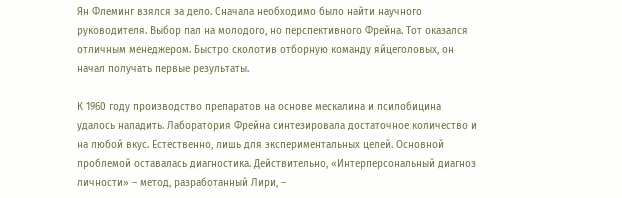Ян Флеминг взялся за дело. Сначала необходимо было найти научного руководителя. Выбор пал на молодого, но перспективного Фрейна. Тот оказался отличным менеджером. Быстро сколотив отборную команду яйцеголовых, он начал получать первые результаты.

К 1960 году производство препаратов на основе мескалина и псилобицина удалось наладить. Лаборатория Фрейна синтезировала достаточное количество и на любой вкус. Естественно, лишь для экспериментальных целей. Основной проблемой оставалась диагностика. Действительно, «Интерперсональный диагноз личности» – метод, разработанный Лири, –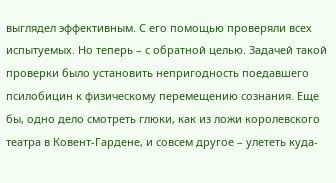выглядел эффективным. С его помощью проверяли всех испытуемых. Но теперь – с обратной целью. Задачей такой проверки было установить непригодность поедавшего псилобицин к физическому перемещению сознания. Еще бы, одно дело смотреть глюки, как из ложи королевского театра в Ковент-Гардене, и совсем другое – улететь куда-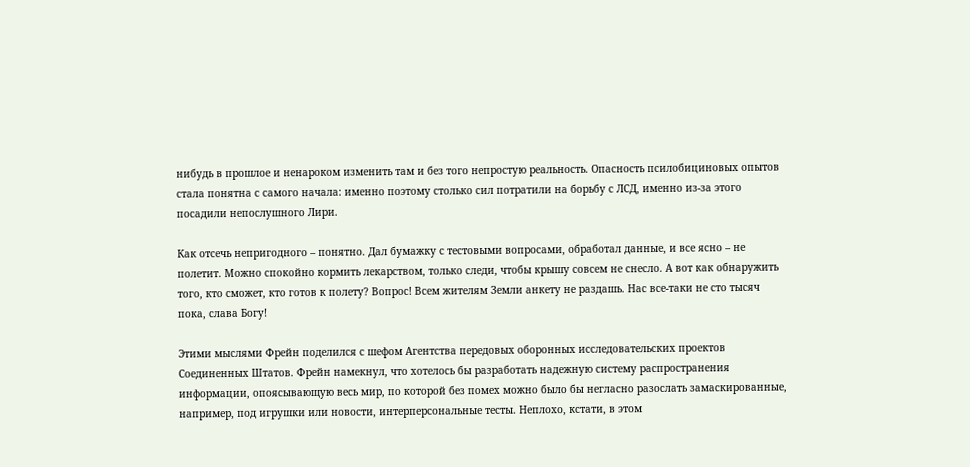нибудь в прошлое и ненароком изменить там и без того непростую реальность. Опасность псилобициновых опытов стала понятна с самого начала: именно поэтому столько сил потратили на борьбу с ЛСД, именно из-за этого посадили непослушного Лири.

Как отсечь непригодного – понятно. Дал бумажку с тестовыми вопросами, обработал данные, и все ясно – не полетит. Можно спокойно кормить лекарством, только следи, чтобы крышу совсем не снесло. А вот как обнаружить того, кто сможет, кто готов к полету? Вопрос! Всем жителям Земли анкету не раздашь. Нас все-таки не сто тысяч пока, слава Богу!

Этими мыслями Фрейн поделился с шефом Агентства передовых оборонных исследовательских проектов Соединенных Штатов. Фрейн намекнул, что хотелось бы разработать надежную систему распространения информации, опоясывающую весь мир, по которой без помех можно было бы негласно разослать замаскированные, например, под игрушки или новости, интерперсональные тесты. Неплохо, кстати, в этом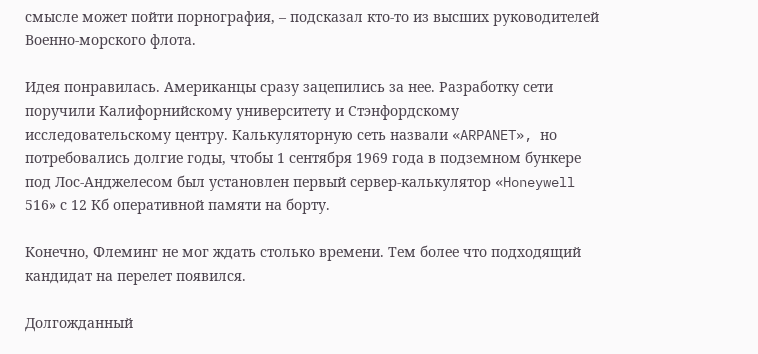смысле может пойти порнография, – подсказал кто-то из высших руководителей Военно-морского флота.

Идея понравилась. Американцы сразу зацепились за нее. Разработку сети поручили Калифорнийскому университету и Стэнфордскому исследовательскому центру. Калькуляторную сеть назвали «ARPANET», но потребовались долгие годы, чтобы 1 сентября 1969 года в подземном бункере под Лос-Анджелесом был установлен первый сервер-калькулятор «Honeywell 516» с 12 Кб оперативной памяти на борту.

Конечно, Флеминг не мог ждать столько времени. Тем более что подходящий кандидат на перелет появился.

Долгожданный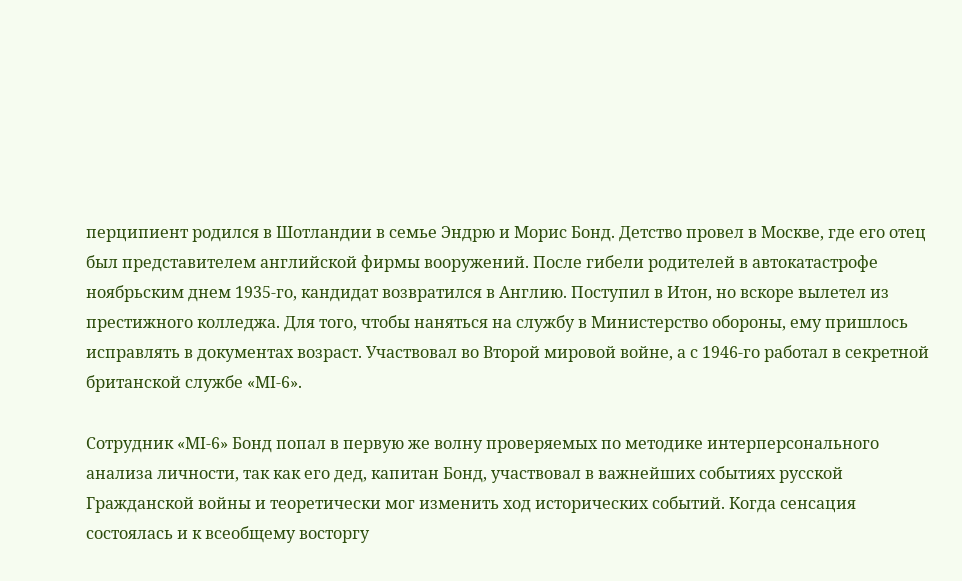перципиент родился в Шотландии в семье Эндрю и Морис Бонд. Детство провел в Москве, где его отец был представителем английской фирмы вооружений. После гибели родителей в автокатастрофе ноябрьским днем 1935-го, кандидат возвратился в Англию. Поступил в Итон, но вскоре вылетел из престижного колледжа. Для того, чтобы наняться на службу в Министерство обороны, ему пришлось исправлять в документах возраст. Участвовал во Второй мировой войне, а с 1946-го работал в секретной британской службе «МI-6».

Сотрудник «МI-6» Бонд попал в первую же волну проверяемых по методике интерперсонального анализа личности, так как его дед, капитан Бонд, участвовал в важнейших событиях русской Гражданской войны и теоретически мог изменить ход исторических событий. Когда сенсация состоялась и к всеобщему восторгу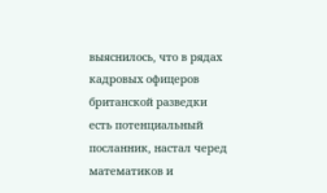выяснилось, что в рядах кадровых офицеров британской разведки есть потенциальный посланник, настал черед математиков и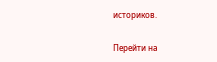историков.

Перейти на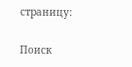страницу:

Поиск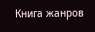Книга жанров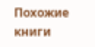Похожие книги